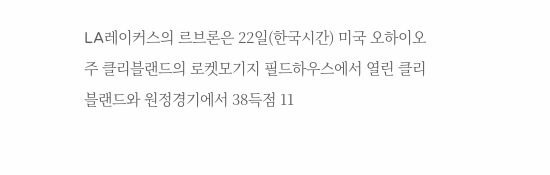LA레이커스의 르브론은 22일(한국시간) 미국 오하이오주 클리블랜드의 로켓모기지 필드하우스에서 열린 클리블랜드와 원정경기에서 38득점 11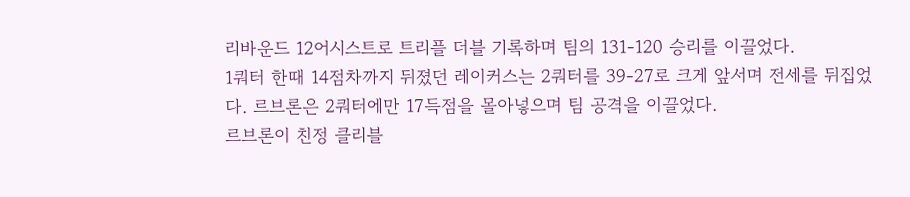리바운드 12어시스트로 트리플 더블 기록하며 팀의 131-120 승리를 이끌었다.
1쿼터 한때 14점차까지 뒤졌던 레이커스는 2쿼터를 39-27로 크게 앞서며 전세를 뒤집었다. 르브론은 2쿼터에만 17득점을 몰아넣으며 팀 공격을 이끌었다.
르브론이 친정 클리블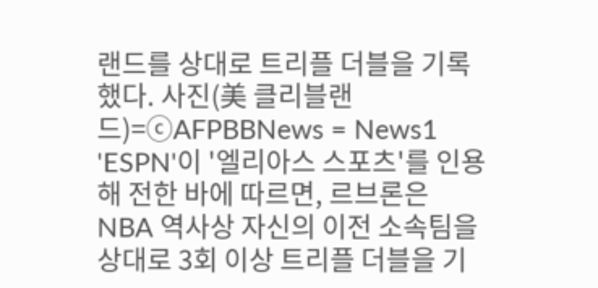랜드를 상대로 트리플 더블을 기록했다. 사진(美 클리블랜드)=ⓒAFPBBNews = News1
'ESPN'이 '엘리아스 스포츠'를 인용해 전한 바에 따르면, 르브론은 NBA 역사상 자신의 이전 소속팀을 상대로 3회 이상 트리플 더블을 기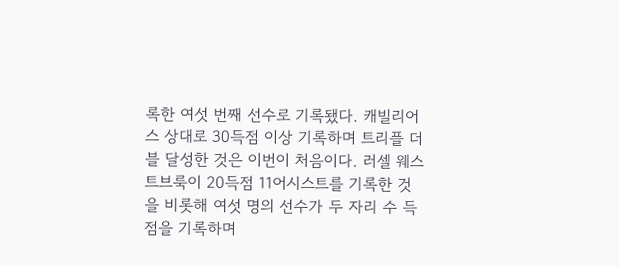록한 여섯 번째 선수로 기록됐다. 캐빌리어스 상대로 30득점 이상 기록하며 트리플 더블 달성한 것은 이번이 처음이다. 러셀 웨스트브룩이 20득점 11어시스트를 기록한 것을 비롯해 여섯 명의 선수가 두 자리 수 득점을 기록하며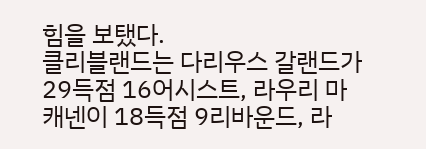힘을 보탰다.
클리블랜드는 다리우스 갈랜드가 29득점 16어시스트, 라우리 마캐넨이 18득점 9리바운드, 라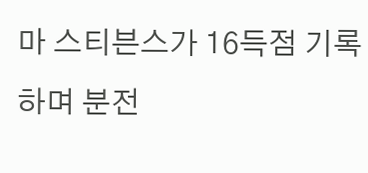마 스티븐스가 16득점 기록하며 분전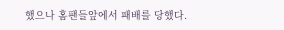했으나 홈팬들앞에서 패배를 당했다.